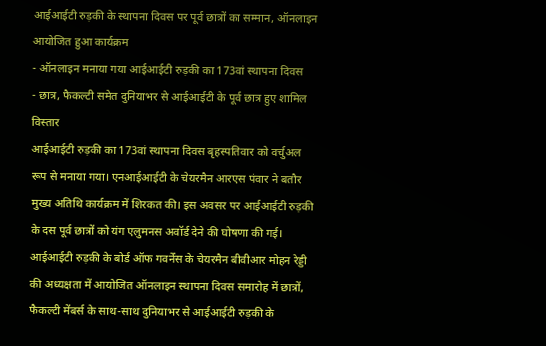आईआईटी रुड़की के स्थापना दिवस पर पूर्व छात्रों का सम्मान, ऑनलाइन आयोजित हुआ कार्यक्रम
- ऑनलाइन मनाया गया आईआईटी रुड़की का 173वां स्थापना दिवस
- छात्र, फैकल्टी समेत दुनियाभर से आईआईटी के पूर्व छात्र हुए शामिल
विस्तार
आईआईटी रुड़की का 173वां स्थापना दिवस बृहस्पतिवार को वर्चुअल रूप से मनाया गया। एनआईआईटी के चेयरमैन आरएस पंवार ने बतौर मुख्य अतिथि कार्यक्रम में शिरकत की। इस अवसर पर आईआईटी रुड़की के दस पूर्व छात्रों को यंग एलुमनस अवॉर्ड देने की घोषणा की गई।
आईआईटी रुड़की के बोर्ड ऑफ गवर्नेंस के चेयरमैन बीवीआर मोहन रेड्डी की अध्यक्षता में आयोजित ऑनलाइन स्थापना दिवस समारोह में छात्रों, फैकल्टी मेंबर्स के साथ-साथ दुनियाभर से आईआईटी रुड़की के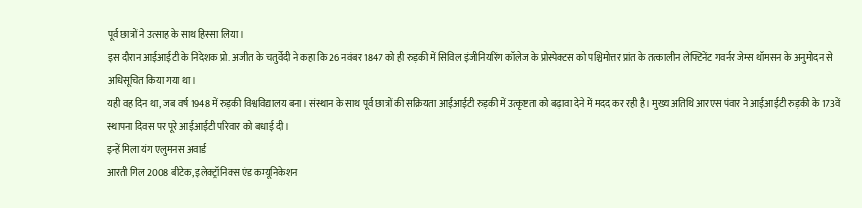पूर्व छात्रों ने उत्साह के साथ हिस्सा लिया।
इस दौरान आईआईटी के निदेशक प्रो. अजीत के चतुर्वेदी ने कहा कि 26 नवंबर 1847 को ही रुड़की में सिविल इंजीनियरिंग कॉलेज के प्रोस्पेक्टस को पश्चिमोत्तर प्रांत के तत्कालीन लेफ्टिनेंट गवर्नर जेम्स थॉमसन के अनुमोदन से अधिसूचित किया गया था।
यही वह दिन था, जब वर्ष 1948 में रुड़की विश्वविद्यालय बना। संस्थान के साथ पूर्व छात्रों की सक्रियता आईआईटी रुड़की में उत्कृष्टता को बढ़ावा देने में मदद कर रही है। मुख्य अतिथि आरएस पंवार ने आईआईटी रुड़की के 173वें स्थापना दिवस पर पूरे आईआईटी परिवार को बधाई दी।
इन्हें मिला यंग एलुमनस अवार्ड
आरती गिल 2008 बीटेक, इलेक्ट्रॉनिक्स एंड कम्यूनिकेशन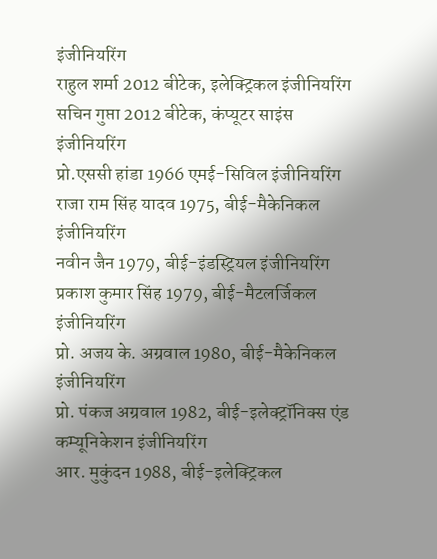इंजीनियरिंग
राहुल शर्मा 2012 बीटेक, इलेक्ट्रिकल इंजीनियरिंग
सचिन गुप्ता 2012 बीटेक, कंप्यूटर साइंस इंजीनियरिंग
प्रो.एससी हांडा 1966 एमई-सिविल इंजीनियरिंग
राजा राम सिंह यादव 1975, बीई-मैकेनिकल इंजीनियरिंग
नवीन जैन 1979, बीई-इंडस्ट्रियल इंजीनियरिंग
प्रकाश कुमार सिंह 1979, बीई-मैटलर्जिकल इंजीनियरिंग
प्रो. अजय के. अग्रवाल 1980, बीई-मैकेनिकल इंजीनियरिंग
प्रो. पंकज अग्रवाल 1982, बीई-इलेक्ट्रॉनिक्स एंड कम्यूनिकेशन इंजीनियरिंग
आर. मुकुंदन 1988, बीई-इलेक्ट्रिकल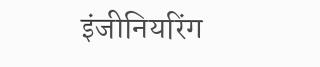इंजीनियरिंग